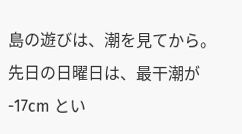島の遊びは、潮を見てから。
先日の日曜日は、最干潮が -17cm とい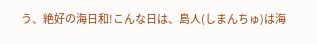う、絶好の海日和!こんな日は、島人(しまんちゅ)は海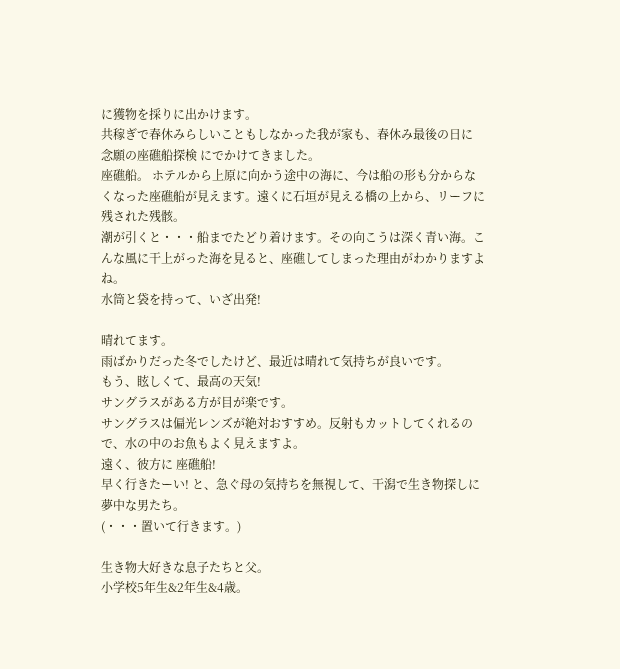に獲物を採りに出かけます。
共稼ぎで春休みらしいこともしなかった我が家も、春休み最後の日に 念願の座礁船探検 にでかけてきました。
座礁船。 ホテルから上原に向かう途中の海に、今は船の形も分からなくなった座礁船が見えます。遠くに石垣が見える橋の上から、リーフに残された残骸。
潮が引くと・・・船までたどり着けます。その向こうは深く青い海。こんな風に干上がった海を見ると、座礁してしまった理由がわかりますよね。
水筒と袋を持って、いざ出発!

晴れてます。
雨ばかりだった冬でしたけど、最近は晴れて気持ちが良いです。
もう、眩しくて、最高の天気!
サングラスがある方が目が楽です。
サングラスは偏光レンズが絶対おすすめ。反射もカットしてくれるので、水の中のお魚もよく見えますよ。
遠く、彼方に 座礁船!
早く行きたーい! と、急ぐ母の気持ちを無視して、干潟で生き物探しに夢中な男たち。
(・・・置いて行きます。)

生き物大好きな息子たちと父。
小学校5年生&2年生&4歳。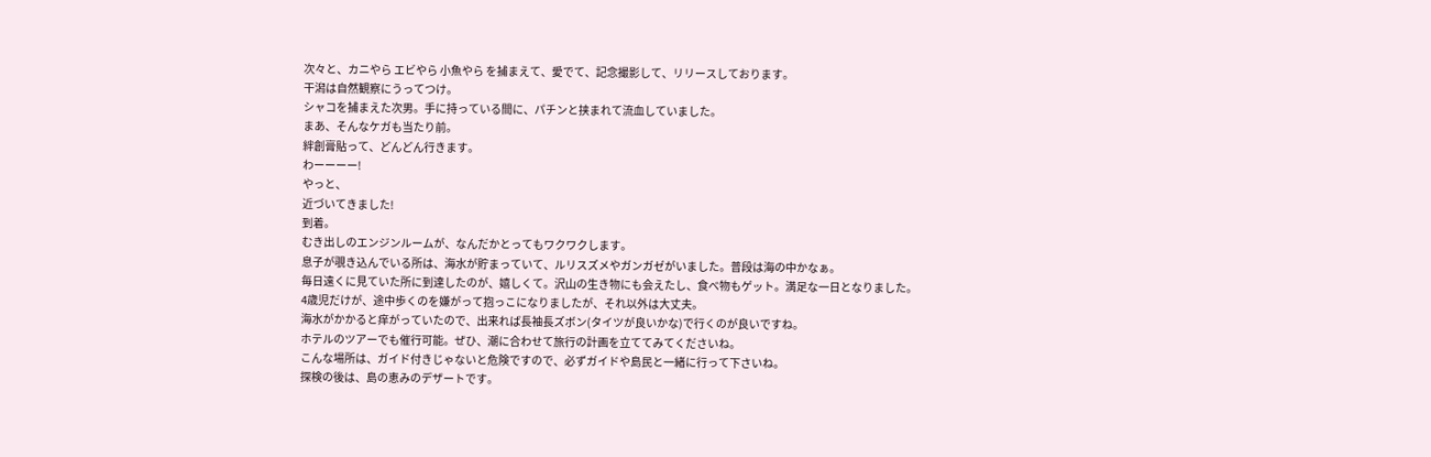次々と、カニやら エビやら 小魚やら を捕まえて、愛でて、記念撮影して、リリースしております。
干潟は自然観察にうってつけ。
シャコを捕まえた次男。手に持っている間に、パチンと挟まれて流血していました。
まあ、そんなケガも当たり前。
絆創膏貼って、どんどん行きます。
わーーーー!
やっと、
近づいてきました!
到着。
むき出しのエンジンルームが、なんだかとってもワクワクします。
息子が覗き込んでいる所は、海水が貯まっていて、ルリスズメやガンガゼがいました。普段は海の中かなぁ。
毎日遠くに見ていた所に到達したのが、嬉しくて。沢山の生き物にも会えたし、食べ物もゲット。満足な一日となりました。
4歳児だけが、途中歩くのを嫌がって抱っこになりましたが、それ以外は大丈夫。
海水がかかると痒がっていたので、出来れば長袖長ズボン(タイツが良いかな)で行くのが良いですね。
ホテルのツアーでも催行可能。ぜひ、潮に合わせて旅行の計画を立ててみてくださいね。
こんな場所は、ガイド付きじゃないと危険ですので、必ずガイドや島民と一緒に行って下さいね。
探検の後は、島の恵みのデザートです。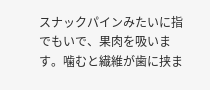スナックパインみたいに指でもいで、果肉を吸います。噛むと繊維が歯に挟ま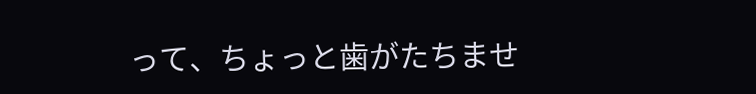って、ちょっと歯がたちませ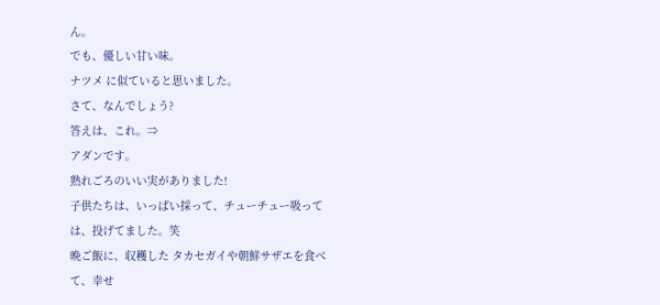ん。
でも、優しい甘い味。
ナツメ に似ていると思いました。
さて、なんでしょう?
答えは、これ。⇒
アダンです。
熟れごろのいい実がありました!
子供たちは、いっぱい採って、チューチュー吸っては、投げてました。笑
晩ご飯に、収穫した タカセガイや朝鮮サザエを食べて、幸せ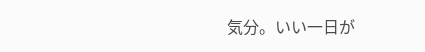気分。いい一日が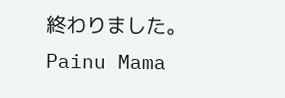終わりました。
Painu Mama